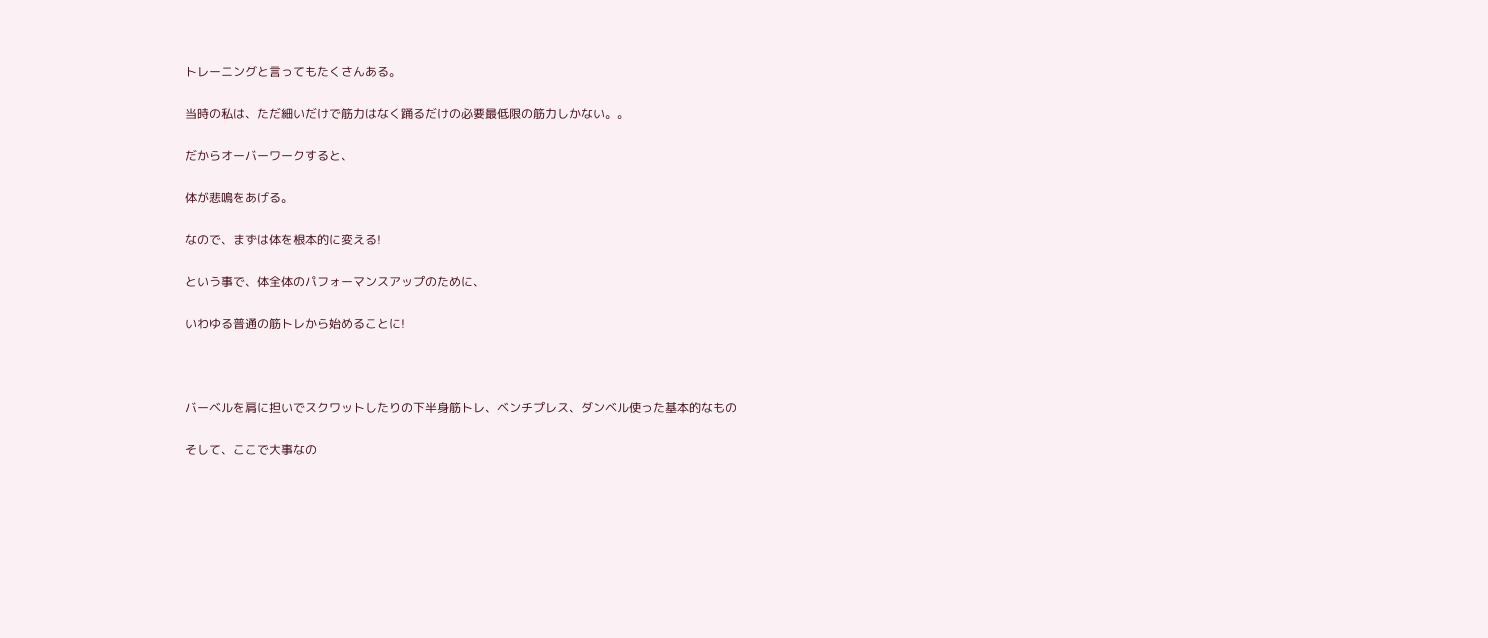トレーニングと言ってもたくさんある。

当時の私は、ただ細いだけで筋力はなく踊るだけの必要最低限の筋力しかない。。

だからオーバーワークすると、

体が悲鳴をあげる。

なので、まずは体を根本的に変える!

という事で、体全体のパフォーマンスアップのために、

いわゆる普通の筋トレから始めることに!



バーベルを肩に担いでスクワットしたりの下半身筋トレ、ベンチプレス、ダンベル使った基本的なもの

そして、ここで大事なの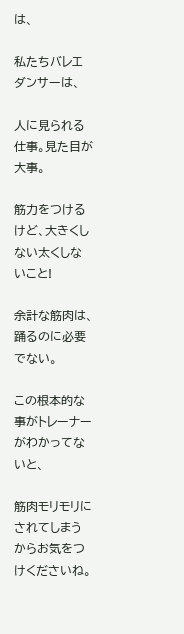は、

私たちバレエダンサーは、

人に見られる仕事。見た目が大事。

筋力をつけるけど、大きくしない太くしないこと!

余計な筋肉は、踊るのに必要でない。

この根本的な事がトレーナーがわかってないと、

筋肉モリモリにされてしまうからお気をつけくださいね。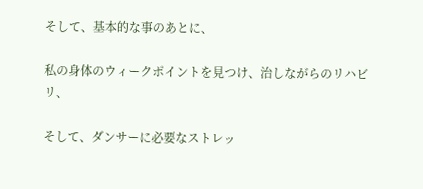そして、基本的な事のあとに、

私の身体のウィークポイントを見つけ、治しながらのリハビリ、

そして、ダンサーに必要なストレッ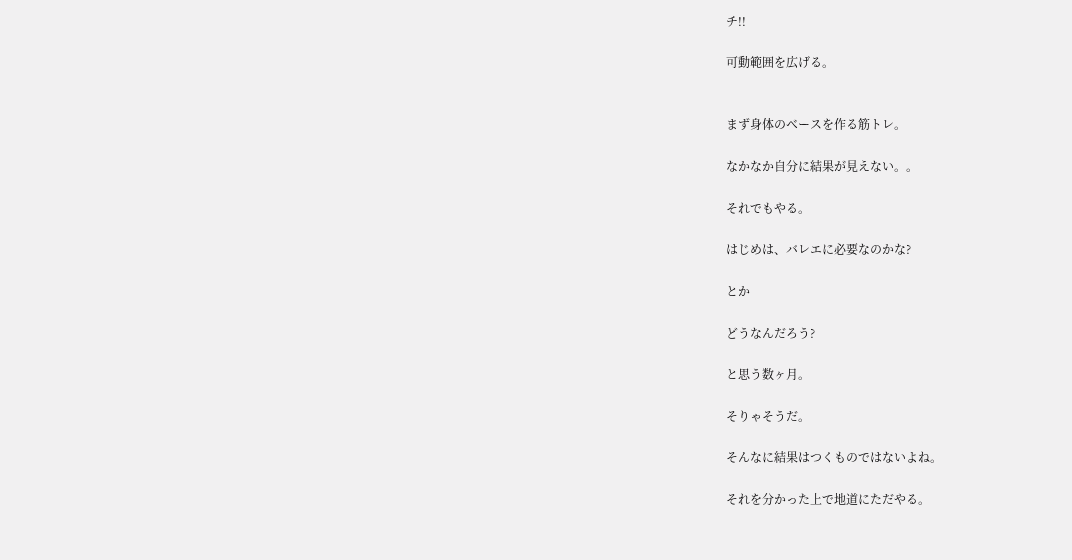チ!!

可動範囲を広げる。


まず身体のベースを作る筋トレ。

なかなか自分に結果が見えない。。

それでもやる。

はじめは、バレエに必要なのかな?

とか

どうなんだろう?

と思う数ヶ月。

そりゃそうだ。

そんなに結果はつくものではないよね。

それを分かった上で地道にただやる。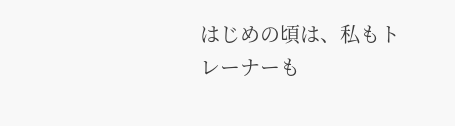はじめの頃は、私もトレーナーも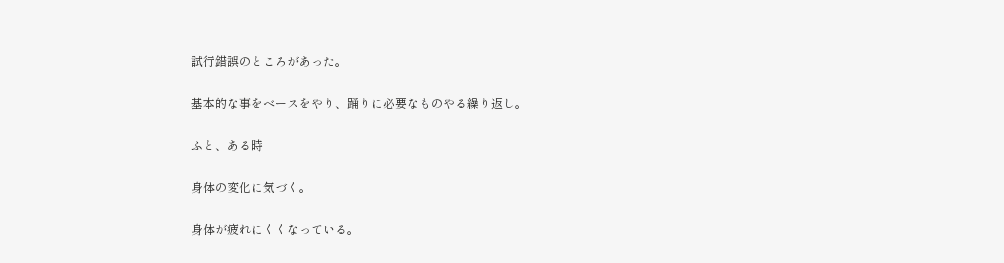試行錯誤のところがあった。

基本的な事をベースをやり、踊りに必要なものやる繰り返し。

ふと、ある時

身体の変化に気づく。

身体が疲れにくくなっている。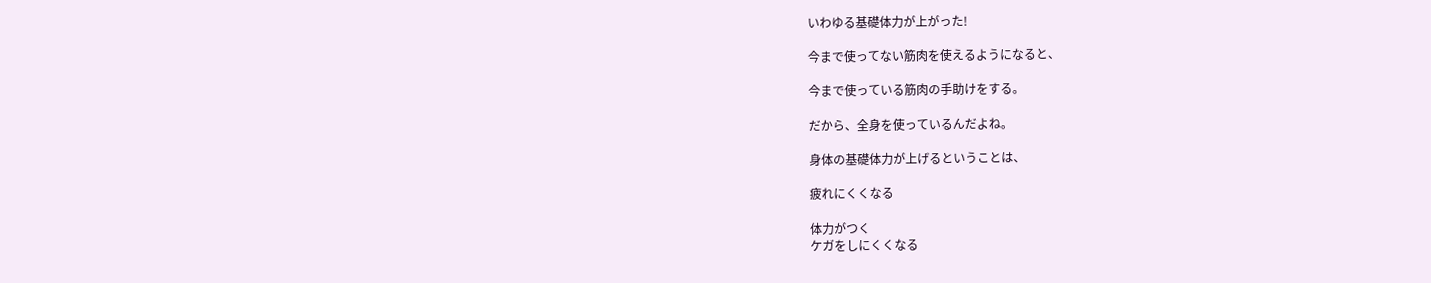いわゆる基礎体力が上がった!

今まで使ってない筋肉を使えるようになると、

今まで使っている筋肉の手助けをする。

だから、全身を使っているんだよね。

身体の基礎体力が上げるということは、

疲れにくくなる

体力がつく
ケガをしにくくなる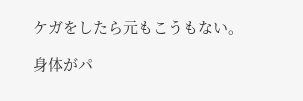ケガをしたら元もこうもない。

身体がパ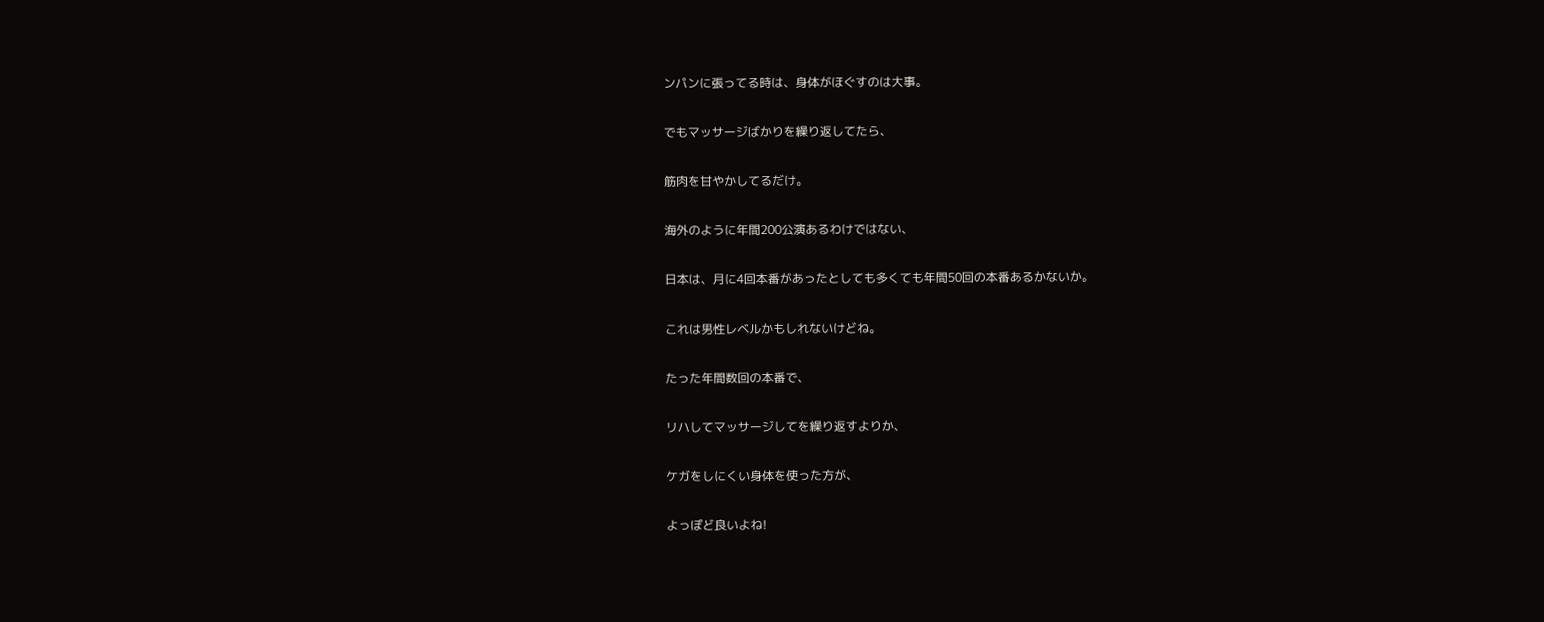ンパンに張ってる時は、身体がほぐすのは大事。

でもマッサージばかりを繰り返してたら、

筋肉を甘やかしてるだけ。

海外のように年間200公演あるわけではない、

日本は、月に4回本番があったとしても多くても年間50回の本番あるかないか。

これは男性レベルかもしれないけどね。

たった年間数回の本番で、

リハしてマッサージしてを繰り返すよりか、

ケガをしにくい身体を使った方が、

よっぽど良いよね!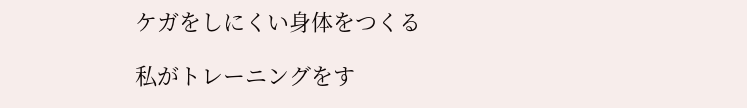ケガをしにくい身体をつくる

私がトレーニングをす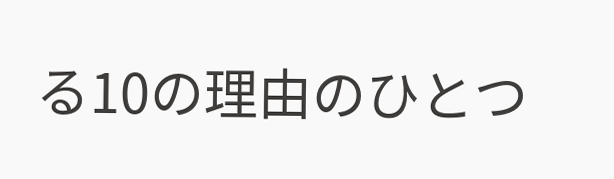る10の理由のひとつ